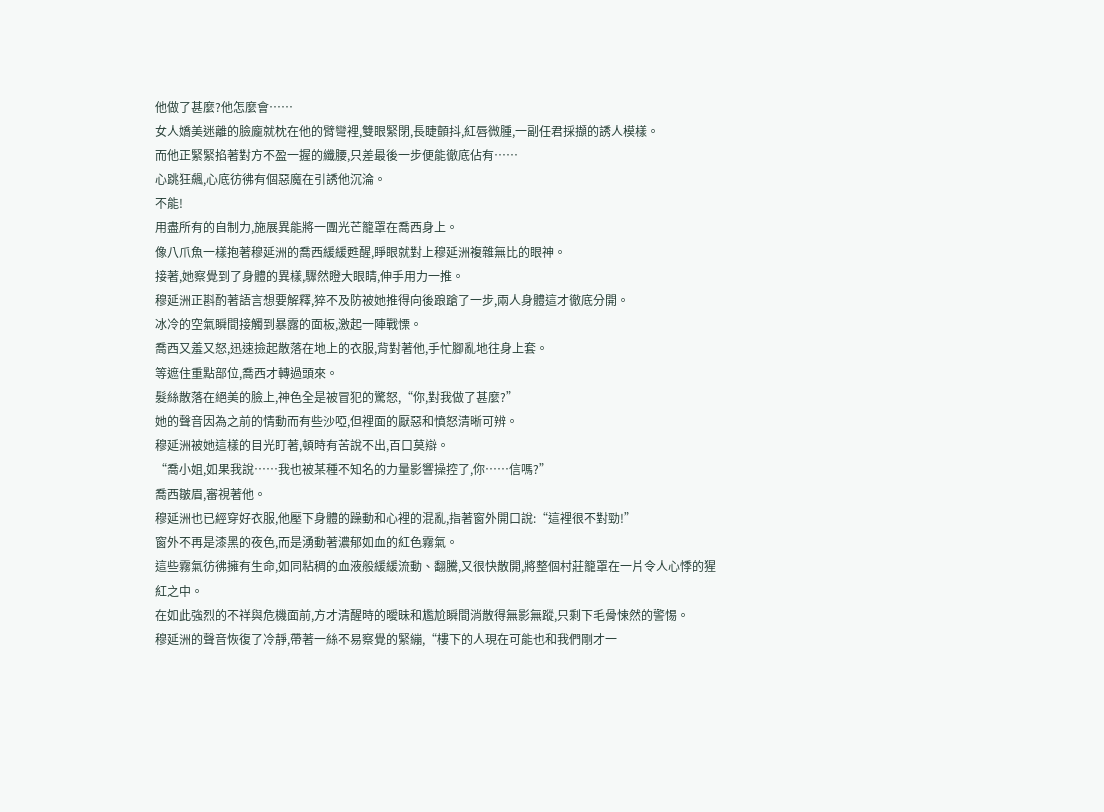他做了甚麼?他怎麼會……
女人嬌美迷離的臉龐就枕在他的臂彎裡,雙眼緊閉,長睫顫抖,紅唇微腫,一副任君採擷的誘人模樣。
而他正緊緊掐著對方不盈一握的纖腰,只差最後一步便能徹底佔有……
心跳狂飆,心底彷彿有個惡魔在引誘他沉淪。
不能!
用盡所有的自制力,施展異能將一團光芒籠罩在喬西身上。
像八爪魚一樣抱著穆延洲的喬西緩緩甦醒,睜眼就對上穆延洲複雜無比的眼神。
接著,她察覺到了身體的異樣,驟然瞪大眼睛,伸手用力一推。
穆延洲正斟酌著語言想要解釋,猝不及防被她推得向後踉蹌了一步,兩人身體這才徹底分開。
冰冷的空氣瞬間接觸到暴露的面板,激起一陣戰慄。
喬西又羞又怒,迅速撿起散落在地上的衣服,背對著他,手忙腳亂地往身上套。
等遮住重點部位,喬西才轉過頭來。
髮絲散落在絕美的臉上,神色全是被冒犯的驚怒,“你,對我做了甚麼?”
她的聲音因為之前的情動而有些沙啞,但裡面的厭惡和憤怒清晰可辨。
穆延洲被她這樣的目光盯著,頓時有苦說不出,百口莫辯。
“喬小姐,如果我說……我也被某種不知名的力量影響操控了,你……信嗎?”
喬西皺眉,審視著他。
穆延洲也已經穿好衣服,他壓下身體的躁動和心裡的混亂,指著窗外開口說:“這裡很不對勁!”
窗外不再是漆黑的夜色,而是湧動著濃郁如血的紅色霧氣。
這些霧氣彷彿擁有生命,如同粘稠的血液般緩緩流動、翻騰,又很快散開,將整個村莊籠罩在一片令人心悸的猩紅之中。
在如此強烈的不祥與危機面前,方才清醒時的曖昧和尷尬瞬間消散得無影無蹤,只剩下毛骨悚然的警惕。
穆延洲的聲音恢復了冷靜,帶著一絲不易察覺的緊繃,“樓下的人現在可能也和我們剛才一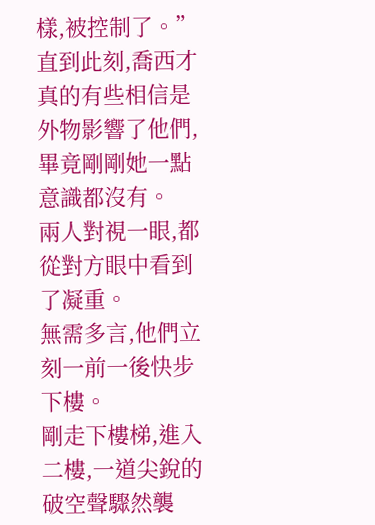樣,被控制了。”
直到此刻,喬西才真的有些相信是外物影響了他們,畢竟剛剛她一點意識都沒有。
兩人對視一眼,都從對方眼中看到了凝重。
無需多言,他們立刻一前一後快步下樓。
剛走下樓梯,進入二樓,一道尖銳的破空聲驟然襲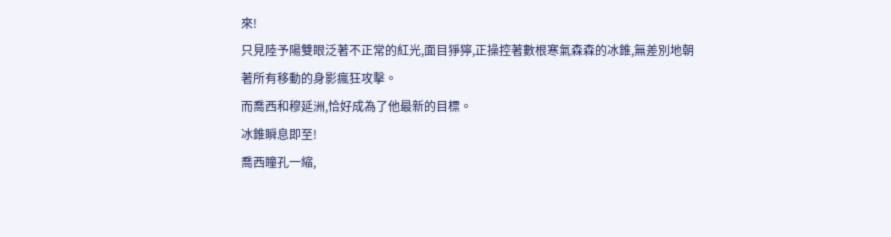來!
只見陸予陽雙眼泛著不正常的紅光,面目猙獰,正操控著數根寒氣森森的冰錐,無差別地朝著所有移動的身影瘋狂攻擊。
而喬西和穆延洲,恰好成為了他最新的目標。
冰錐瞬息即至!
喬西瞳孔一縮,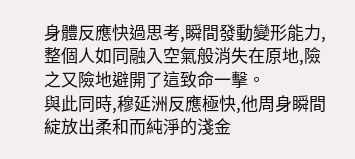身體反應快過思考,瞬間發動變形能力,整個人如同融入空氣般消失在原地,險之又險地避開了這致命一擊。
與此同時,穆延洲反應極快,他周身瞬間綻放出柔和而純淨的淺金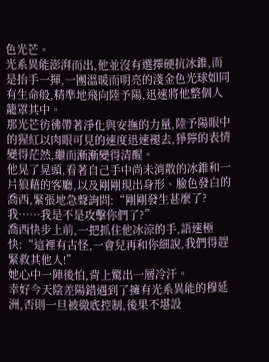色光芒。
光系異能澎湃而出,他並沒有選擇硬抗冰錐,而是抬手一揮,一團溫暖而明亮的淺金色光球如同有生命般,精準地飛向陸予陽,迅速將他整個人籠罩其中。
那光芒彷彿帶著淨化與安撫的力量,陸予陽眼中的猩紅以肉眼可見的速度迅速褪去,猙獰的表情變得茫然,繼而漸漸變得清醒。
他晃了晃頭,看著自己手中尚未消散的冰錐和一片狼藉的客廳,以及剛剛現出身形、臉色發白的喬西,緊張地急聲詢問:“剛剛發生甚麼了?我……我是不是攻擊你們了?”
喬西快步上前,一把抓住他冰涼的手,語速極快:“這裡有古怪,一會兒再和你細說,我們得趕緊救其他人!”
她心中一陣後怕,背上驚出一層冷汗。
幸好今天陰差陽錯遇到了擁有光系異能的穆延洲,否則一旦被徹底控制,後果不堪設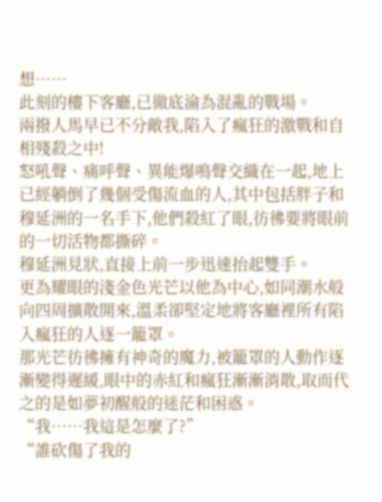想……
此刻的樓下客廳,已徹底淪為混亂的戰場。
兩撥人馬早已不分敵我,陷入了瘋狂的激戰和自相殘殺之中!
怒吼聲、痛呼聲、異能爆鳴聲交織在一起,地上已經躺倒了幾個受傷流血的人,其中包括胖子和穆延洲的一名手下,他們殺紅了眼,彷彿要將眼前的一切活物都撕碎。
穆延洲見狀,直接上前一步迅速抬起雙手。
更為耀眼的淺金色光芒以他為中心,如同潮水般向四周擴散開來,溫柔卻堅定地將客廳裡所有陷入瘋狂的人逐一籠罩。
那光芒彷彿擁有神奇的魔力,被籠罩的人動作逐漸變得遲緩,眼中的赤紅和瘋狂漸漸消散,取而代之的是如夢初醒般的迷茫和困惑。
“我……我這是怎麼了?”
“誰砍傷了我的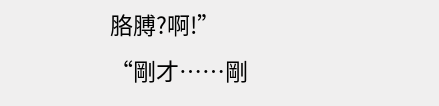胳膊?啊!”
“剛才……剛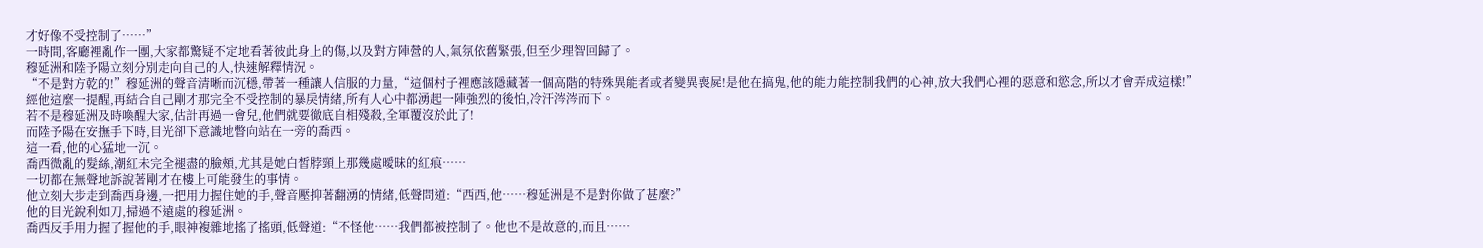才好像不受控制了……”
一時間,客廳裡亂作一團,大家都驚疑不定地看著彼此身上的傷,以及對方陣營的人,氣氛依舊緊張,但至少理智回歸了。
穆延洲和陸予陽立刻分別走向自己的人,快速解釋情況。
“不是對方乾的!”穆延洲的聲音清晰而沉穩,帶著一種讓人信服的力量,“這個村子裡應該隱藏著一個高階的特殊異能者或者變異喪屍!是他在搞鬼,他的能力能控制我們的心神,放大我們心裡的惡意和慾念,所以才會弄成這樣!”
經他這麼一提醒,再結合自己剛才那完全不受控制的暴戾情緒,所有人心中都湧起一陣強烈的後怕,冷汗涔涔而下。
若不是穆延洲及時喚醒大家,估計再過一會兒,他們就要徹底自相殘殺,全軍覆沒於此了!
而陸予陽在安撫手下時,目光卻下意識地瞥向站在一旁的喬西。
這一看,他的心猛地一沉。
喬西微亂的髮絲,潮紅未完全褪盡的臉頰,尤其是她白皙脖頸上那幾處曖昧的紅痕……
一切都在無聲地訴說著剛才在樓上可能發生的事情。
他立刻大步走到喬西身邊,一把用力握住她的手,聲音壓抑著翻湧的情緒,低聲問道:“西西,他……穆延洲是不是對你做了甚麼?”
他的目光銳利如刀,掃過不遠處的穆延洲。
喬西反手用力握了握他的手,眼神複雜地搖了搖頭,低聲道:“不怪他……我們都被控制了。他也不是故意的,而且……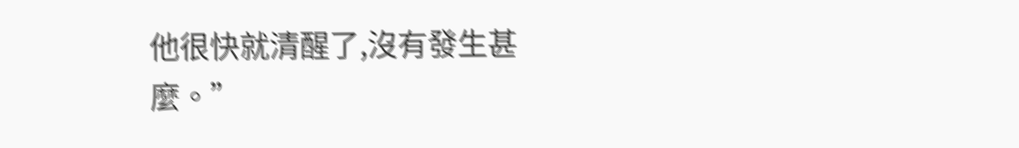他很快就清醒了,沒有發生甚麼。”